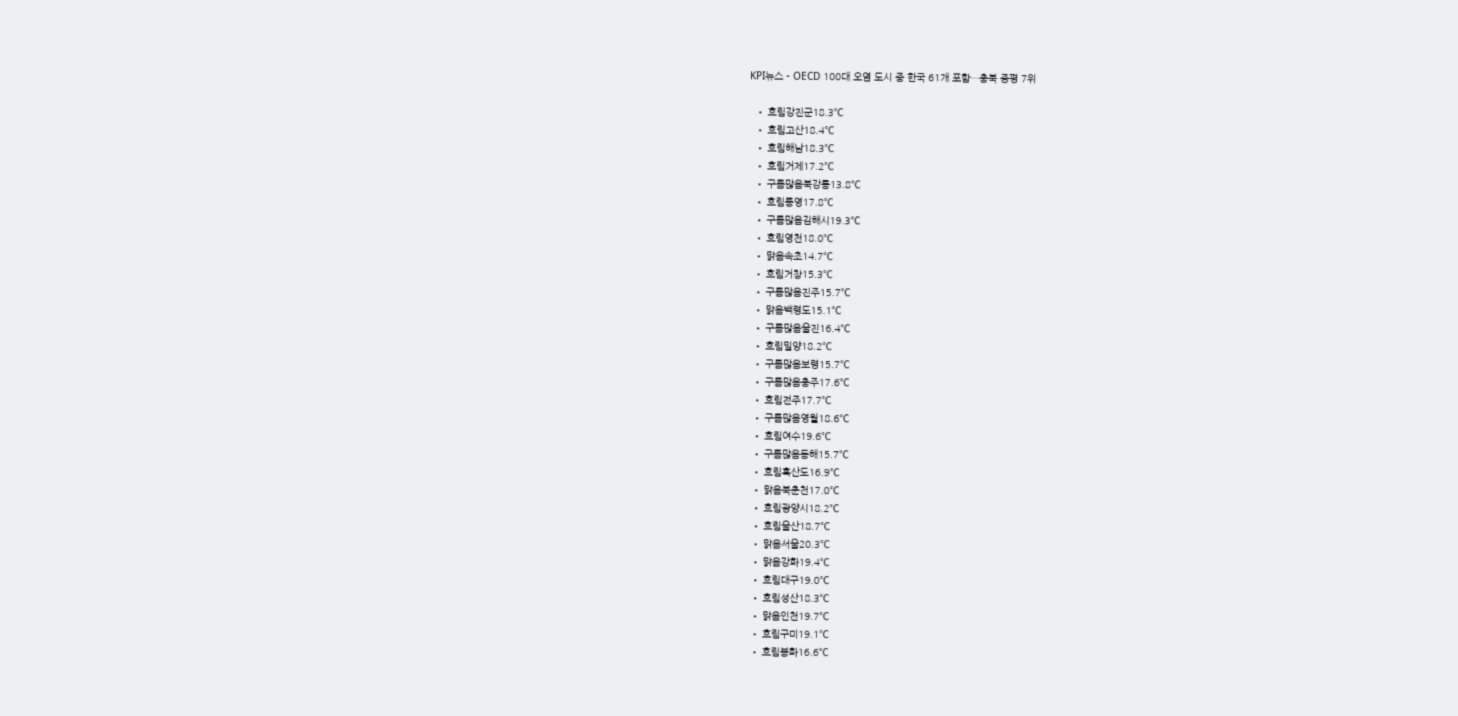KPI뉴스 - OECD 100대 오염 도시 중 한국 61개 포함…충북 증평 7위

  • 흐림강진군18.3℃
  • 흐림고산18.4℃
  • 흐림해남18.3℃
  • 흐림거제17.2℃
  • 구름많음북강릉13.8℃
  • 흐림통영17.8℃
  • 구름많음김해시19.3℃
  • 흐림영천18.0℃
  • 맑음속초14.7℃
  • 흐림거창15.3℃
  • 구름많음진주15.7℃
  • 맑음백령도15.1℃
  • 구름많음울진16.4℃
  • 흐림밀양18.2℃
  • 구름많음보령15.7℃
  • 구름많음충주17.6℃
  • 흐림전주17.7℃
  • 구름많음영월18.6℃
  • 흐림여수19.6℃
  • 구름많음동해15.7℃
  • 흐림흑산도16.9℃
  • 맑음북춘천17.0℃
  • 흐림광양시18.2℃
  • 흐림울산18.7℃
  • 맑음서울20.3℃
  • 맑음강화19.4℃
  • 흐림대구19.0℃
  • 흐림성산18.3℃
  • 맑음인천19.7℃
  • 흐림구미19.1℃
  • 흐림봉화16.6℃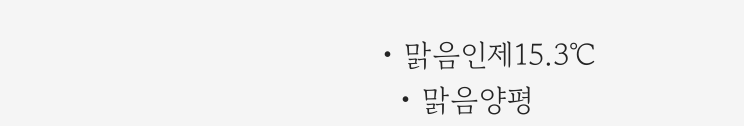• 맑음인제15.3℃
  • 맑음양평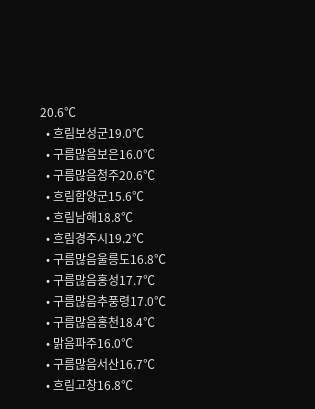20.6℃
  • 흐림보성군19.0℃
  • 구름많음보은16.0℃
  • 구름많음청주20.6℃
  • 흐림함양군15.6℃
  • 흐림남해18.8℃
  • 흐림경주시19.2℃
  • 구름많음울릉도16.8℃
  • 구름많음홍성17.7℃
  • 구름많음추풍령17.0℃
  • 구름많음홍천18.4℃
  • 맑음파주16.0℃
  • 구름많음서산16.7℃
  • 흐림고창16.8℃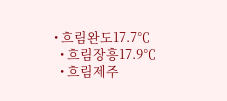• 흐림완도17.7℃
  • 흐림장흥17.9℃
  • 흐림제주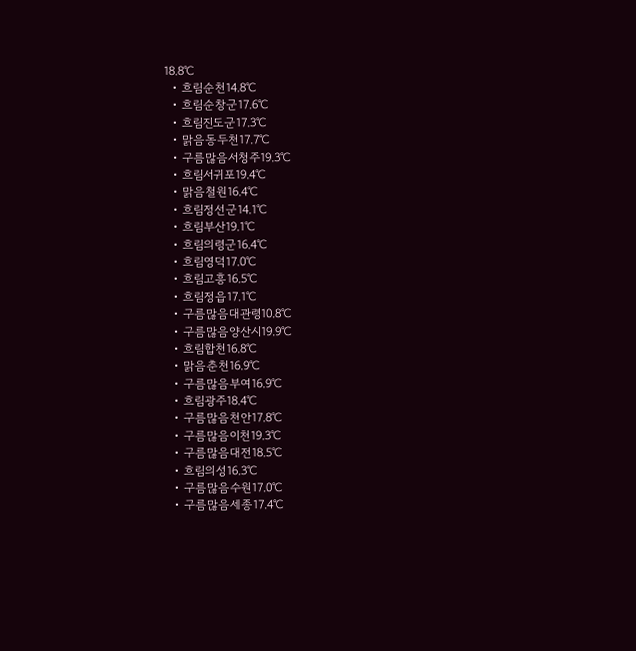18.8℃
  • 흐림순천14.8℃
  • 흐림순창군17.6℃
  • 흐림진도군17.3℃
  • 맑음동두천17.7℃
  • 구름많음서청주19.3℃
  • 흐림서귀포19.4℃
  • 맑음철원16.4℃
  • 흐림정선군14.1℃
  • 흐림부산19.1℃
  • 흐림의령군16.4℃
  • 흐림영덕17.0℃
  • 흐림고흥16.5℃
  • 흐림정읍17.1℃
  • 구름많음대관령10.8℃
  • 구름많음양산시19.9℃
  • 흐림합천16.8℃
  • 맑음춘천16.9℃
  • 구름많음부여16.9℃
  • 흐림광주18.4℃
  • 구름많음천안17.8℃
  • 구름많음이천19.3℃
  • 구름많음대전18.5℃
  • 흐림의성16.3℃
  • 구름많음수원17.0℃
  • 구름많음세종17.4℃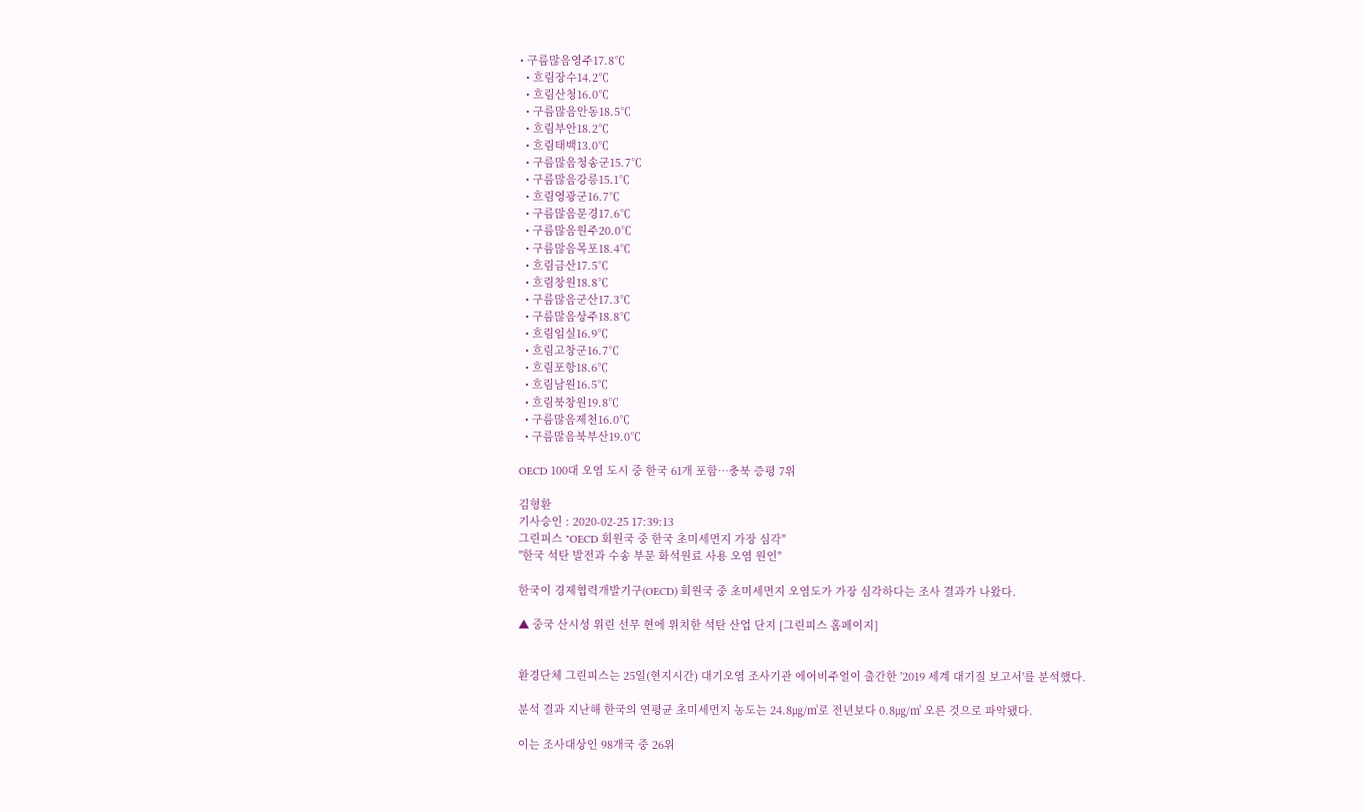• 구름많음영주17.8℃
  • 흐림장수14.2℃
  • 흐림산청16.0℃
  • 구름많음안동18.5℃
  • 흐림부안18.2℃
  • 흐림태백13.0℃
  • 구름많음청송군15.7℃
  • 구름많음강릉15.1℃
  • 흐림영광군16.7℃
  • 구름많음문경17.6℃
  • 구름많음원주20.0℃
  • 구름많음목포18.4℃
  • 흐림금산17.5℃
  • 흐림창원18.8℃
  • 구름많음군산17.3℃
  • 구름많음상주18.8℃
  • 흐림임실16.9℃
  • 흐림고창군16.7℃
  • 흐림포항18.6℃
  • 흐림남원16.5℃
  • 흐림북창원19.8℃
  • 구름많음제천16.0℃
  • 구름많음북부산19.0℃

OECD 100대 오염 도시 중 한국 61개 포함…충북 증평 7위

김형환
기사승인 : 2020-02-25 17:39:13
그린피스 "OECD 회원국 중 한국 초미세먼지 가장 심각"
"한국 석탄 발전과 수송 부문 화석원료 사용 오염 원인"

한국이 경제협력개발기구(OECD) 회원국 중 초미세먼지 오염도가 가장 심각하다는 조사 결과가 나왔다.

▲ 중국 산시성 위린 선무 현에 위치한 석탄 산업 단지 [그린피스 홈페이지]


환경단체 그린피스는 25일(현지시간) 대기오염 조사기관 에어비주얼이 출간한 '2019 세계 대기질 보고서'를 분석했다.

분석 결과 지난해 한국의 연평균 초미세먼지 농도는 24.8㎍/㎥로 전년보다 0.8㎍/㎥ 오른 것으로 파악됐다.

이는 조사대상인 98개국 중 26위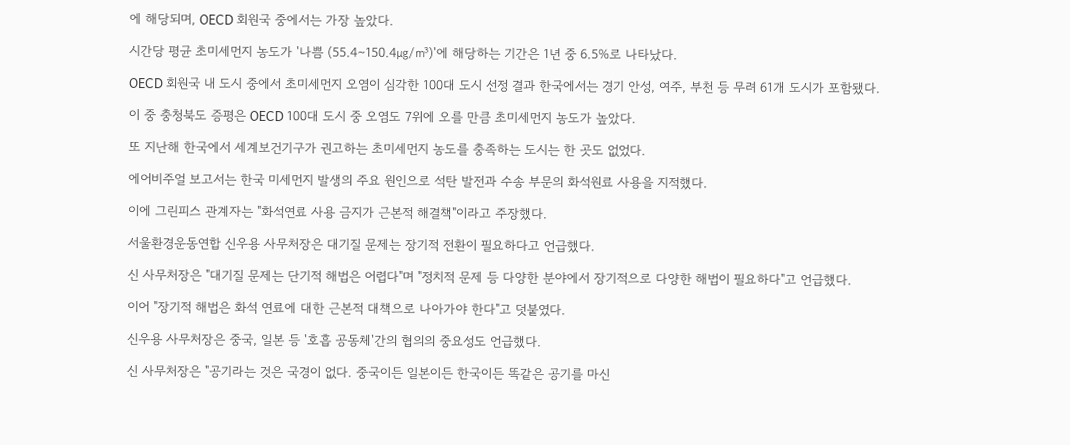에 해당되며, OECD 회원국 중에서는 가장 높았다.

시간당 평균 초미세먼지 농도가 '나쁨 (55.4∼150.4㎍/㎥)'에 해당하는 기간은 1년 중 6.5%로 나타났다.

OECD 회원국 내 도시 중에서 초미세먼지 오염이 심각한 100대 도시 선정 결과 한국에서는 경기 안성, 여주, 부천 등 무려 61개 도시가 포함됐다.

이 중 충청북도 증평은 OECD 100대 도시 중 오염도 7위에 오를 만큼 초미세먼지 농도가 높았다.

또 지난해 한국에서 세계보건기구가 권고하는 초미세먼지 농도를 충족하는 도시는 한 곳도 없었다.

에어비주얼 보고서는 한국 미세먼지 발생의 주요 원인으로 석탄 발전과 수송 부문의 화석원료 사용을 지적했다.

이에 그린피스 관계자는 "화석연료 사용 금지가 근본적 해결책"이라고 주장했다.

서울환경운동연합 신우용 사무처장은 대기질 문제는 장기적 전환이 필요하다고 언급했다.

신 사무처장은 "대기질 문제는 단기적 해법은 어렵다"며 "정치적 문제 등 다양한 분야에서 장기적으로 다양한 해법이 필요하다"고 언급했다.

이어 "장기적 해법은 화석 연료에 대한 근본적 대책으로 나아가야 한다"고 덧붙였다.

신우용 사무처장은 중국, 일본 등 '호흡 공동체'간의 협의의 중요성도 언급했다.

신 사무처장은 "공기라는 것은 국경이 없다. 중국이든 일본이든 한국이든 똑같은 공기를 마신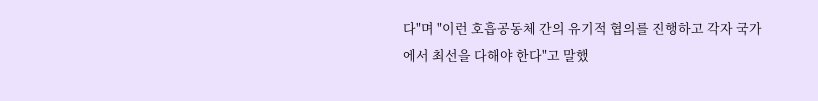다"며 "이런 호흡공동체 간의 유기적 협의를 진행하고 각자 국가에서 최선을 다해야 한다"고 말했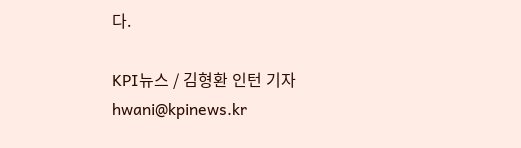다.

KPI뉴스 / 김형환 인턴 기자 hwani@kpinews.kr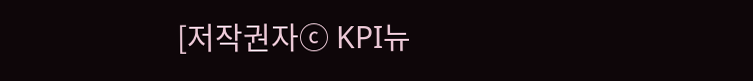[저작권자ⓒ KPI뉴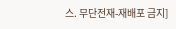스. 무단전재-재배포 금지]